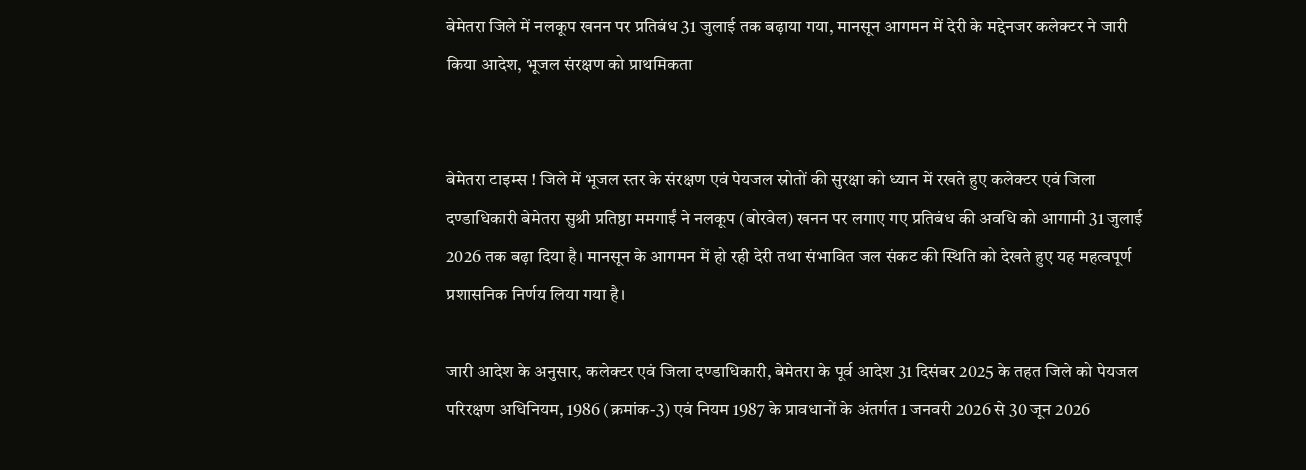बेमेतरा जिले में नलकूप खनन पर प्रतिबंध 31 जुलाई तक बढ़ाया गया, मानसून आगमन में देरी के मद्देनजर कलेक्टर ने जारी किया आदेश, भूजल संरक्षण को प्राथमिकता


बेमेतरा टाइम्स ! जिले में भूजल स्तर के संरक्षण एवं पेयजल स्रोतों की सुरक्षा को ध्यान में रखते हुए कलेक्टर एवं जिला दण्डाधिकारी बेमेतरा सुश्री प्रतिष्ठा ममगाईं ने नलकूप (बोरवेल) खनन पर लगाए गए प्रतिबंध की अवधि को आगामी 31 जुलाई 2026 तक बढ़ा दिया है। मानसून के आगमन में हो रही देरी तथा संभावित जल संकट की स्थिति को देखते हुए यह महत्वपूर्ण प्रशासनिक निर्णय लिया गया है।

जारी आदेश के अनुसार, कलेक्टर एवं जिला दण्डाधिकारी, बेमेतरा के पूर्व आदेश 31 दिसंबर 2025 के तहत जिले को पेयजल परिरक्षण अधिनियम, 1986 (क्रमांक-3) एवं नियम 1987 के प्रावधानों के अंतर्गत 1 जनवरी 2026 से 30 जून 2026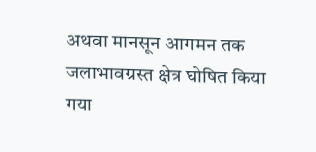अथवा मानसून आगमन तक जलाभावग्रस्त क्षेत्र घोषित किया गया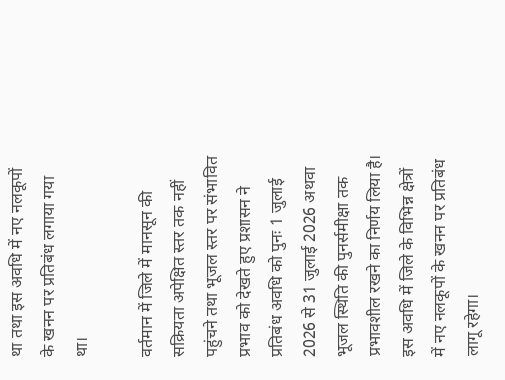था तथा इस अवधि में नए नलकूपों के खनन पर प्रतिबंध लगाया गया था।

वर्तमान में जिले में मानसून की सक्रियता अपेक्षित स्तर तक नहीं पहुंचने तथा भूजल स्तर पर संभावित प्रभाव को देखते हुए प्रशासन ने प्रतिबंध अवधि को पुनः 1 जुलाई 2026 से 31 जुलाई 2026 अथवा भूजल स्थिति की पुनर्समीक्षा तक प्रभावशील रखने का निर्णय लिया है। इस अवधि में जिले के विभिन्न क्षेत्रों में नए नलकूपों के खनन पर प्रतिबंध लागू रहेगा।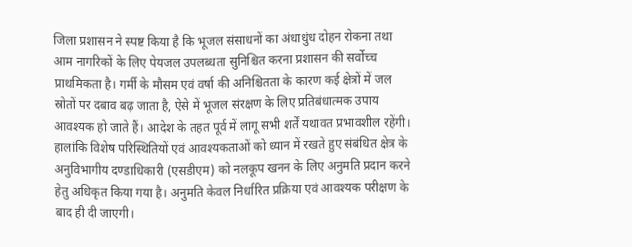जिला प्रशासन ने स्पष्ट किया है कि भूजल संसाधनों का अंधाधुंध दोहन रोकना तथा आम नागरिकों के लिए पेयजल उपलब्धता सुनिश्चित करना प्रशासन की सर्वोच्च प्राथमिकता है। गर्मी के मौसम एवं वर्षा की अनिश्चितता के कारण कई क्षेत्रों में जल स्रोतों पर दबाव बढ़ जाता है, ऐसे में भूजल संरक्षण के लिए प्रतिबंधात्मक उपाय आवश्यक हो जाते हैं। आदेश के तहत पूर्व में लागू सभी शर्तें यथावत प्रभावशील रहेंगी। हालांकि विशेष परिस्थितियों एवं आवश्यकताओं को ध्यान में रखते हुए संबंधित क्षेत्र के अनुविभागीय दण्डाधिकारी (एसडीएम) को नलकूप खनन के लिए अनुमति प्रदान करने हेतु अधिकृत किया गया है। अनुमति केवल निर्धारित प्रक्रिया एवं आवश्यक परीक्षण के बाद ही दी जाएगी।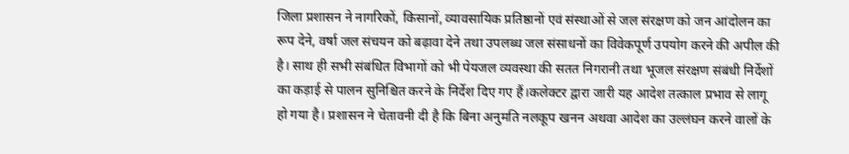जिला प्रशासन ने नागरिकों, किसानों, व्यावसायिक प्रतिष्ठानों एवं संस्थाओं से जल संरक्षण को जन आंदोलन का रूप देने, वर्षा जल संचयन को बढ़ावा देने तथा उपलब्ध जल संसाधनों का विवेकपूर्ण उपयोग करने की अपील की है। साथ ही सभी संबंधित विभागों को भी पेयजल व्यवस्था की सतत निगरानी तथा भूजल संरक्षण संबंधी निर्देशों का कड़ाई से पालन सुनिश्चित करने के निर्देश दिए गए हैं।कलेक्टर द्वारा जारी यह आदेश तत्काल प्रभाव से लागू हो गया है। प्रशासन ने चेतावनी दी है कि बिना अनुमति नलकूप खनन अथवा आदेश का उल्लंघन करने वालों के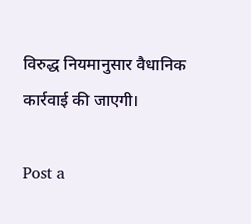विरुद्ध नियमानुसार वैधानिक कार्रवाई की जाएगी।

Post a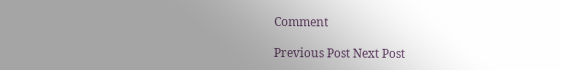Comment

Previous Post Next Post